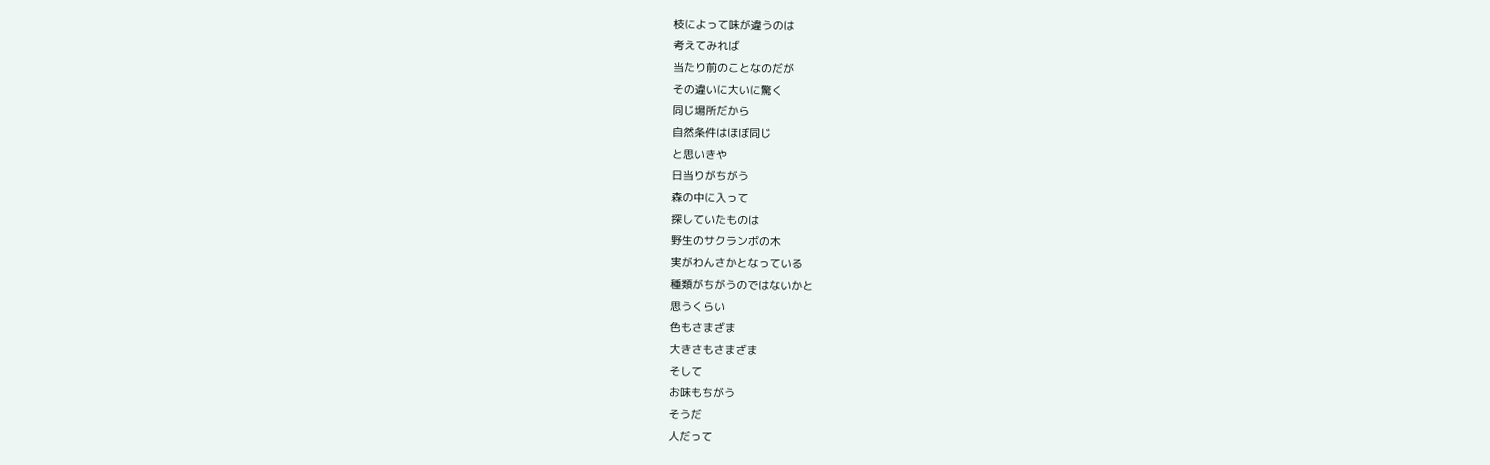枝によって味が違うのは
考えてみれば
当たり前のことなのだが
その違いに大いに驚く
同じ場所だから
自然条件はほぼ同じ
と思いきや
日当りがちがう
森の中に入って
探していたものは
野生のサクランボの木
実がわんさかとなっている
種類がちがうのではないかと
思うくらい
色もさまざま
大きさもさまざま
そして
お味もちがう
そうだ
人だって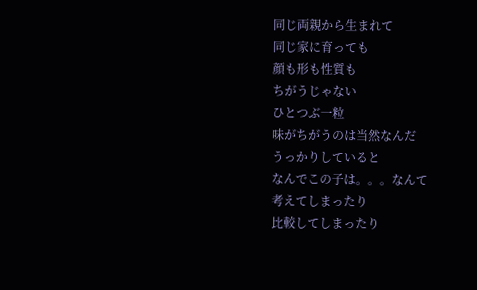同じ両親から生まれて
同じ家に育っても
顔も形も性質も
ちがうじゃない
ひとつぶ一粒
味がちがうのは当然なんだ
うっかりしていると
なんでこの子は。。。なんて
考えてしまったり
比較してしまったり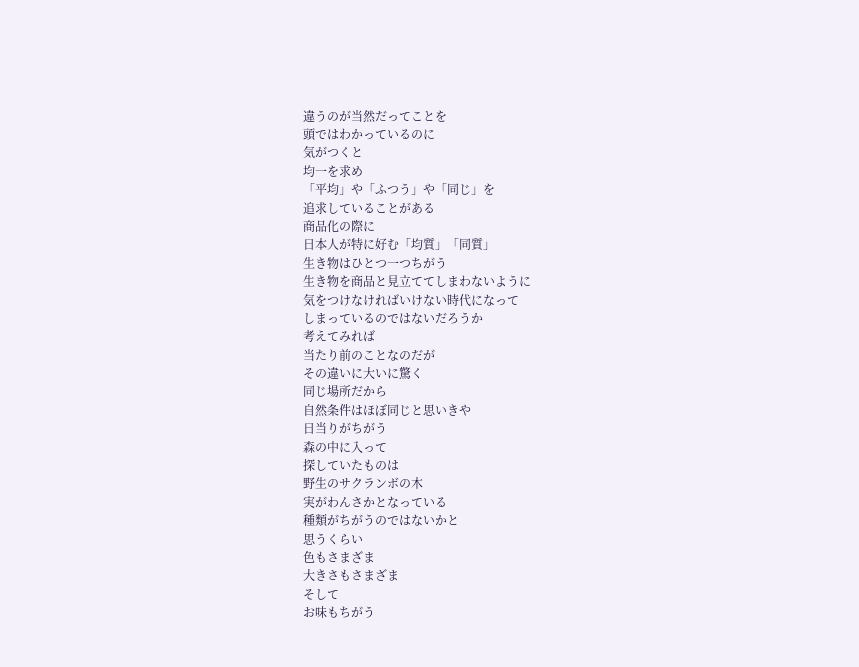違うのが当然だってことを
頭ではわかっているのに
気がつくと
均一を求め
「平均」や「ふつう」や「同じ」を
追求していることがある
商品化の際に
日本人が特に好む「均質」「同質」
生き物はひとつ一つちがう
生き物を商品と見立ててしまわないように
気をつけなければいけない時代になって
しまっているのではないだろうか
考えてみれば
当たり前のことなのだが
その違いに大いに驚く
同じ場所だから
自然条件はほぼ同じと思いきや
日当りがちがう
森の中に入って
探していたものは
野生のサクランボの木
実がわんさかとなっている
種類がちがうのではないかと
思うくらい
色もさまざま
大きさもさまざま
そして
お味もちがう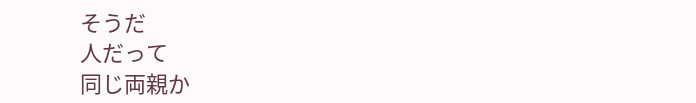そうだ
人だって
同じ両親か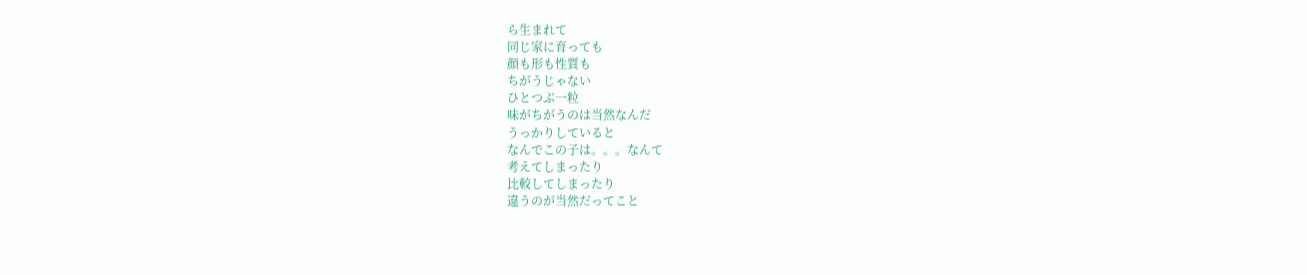ら生まれて
同じ家に育っても
顔も形も性質も
ちがうじゃない
ひとつぶ一粒
味がちがうのは当然なんだ
うっかりしていると
なんでこの子は。。。なんて
考えてしまったり
比較してしまったり
違うのが当然だってこと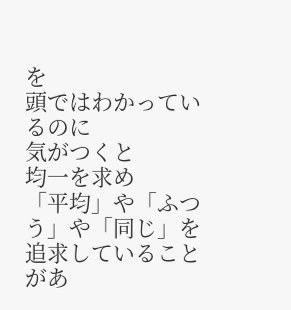を
頭ではわかっているのに
気がつくと
均一を求め
「平均」や「ふつう」や「同じ」を
追求していることがあ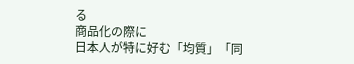る
商品化の際に
日本人が特に好む「均質」「同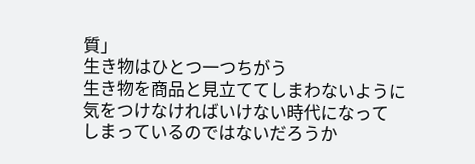質」
生き物はひとつ一つちがう
生き物を商品と見立ててしまわないように
気をつけなければいけない時代になって
しまっているのではないだろうか